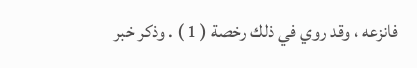فانزعه ، وقد روي في ذلك رخصة ( 1 ) . وذكر خبر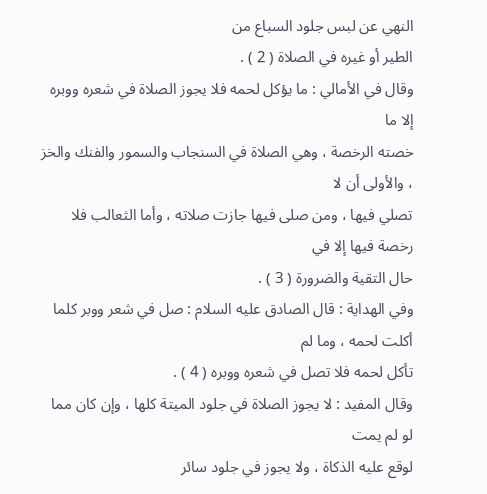النهي عن لبس جلود السباع من
الطير أو غيره في الصلاة ( 2 ) .
وقال في الأمالي : ما يؤكل لحمه فلا يجوز الصلاة في شعره ووبره إلا ما
خصته الرخصة ، وهي الصلاة في السنجاب والسمور والفنك والخز ، والأولى أن لا
تصلي فيها ، ومن صلى فيها جازت صلاته ، وأما الثعالب فلا رخصة فيها إلا في
حال التقية والضرورة ( 3 ) .
وفي الهداية : قال الصادق عليه السلام : صل في شعر ووبر كلما أكلت لحمه ، وما لم
تأكل لحمه فلا تصل في شعره ووبره ( 4 ) .
وقال المفيد : لا يجوز الصلاة في جلود الميتة كلها ، وإن كان مما لو لم يمت
لوقع عليه الذكاة ، ولا يجوز في جلود سائر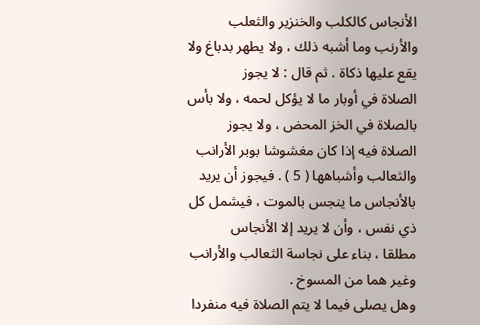الأنجاس كالكلب والخنزير والثعلب
والأرنب وما أشبه ذلك ، ولا يطهر بدباغ ولا يقع عليها ذكاة . ثم قال : لا يجوز
الصلاة في أوبار ما لا يؤكل لحمه ، ولا بأس بالصلاة في الخز المحض ، ولا يجوز
الصلاة فيه إذا كان مغشوشا بوبر الأرانب والثعالب وأشباهها ( 5 ) . فيجوز أن يريد
بالأنجاس ما ينجس بالموت ، فيشمل كل ذي نفس ، وأن لا يريد إلا الأنجاس
مطلقا ، بناء على نجاسة الثعالب والأرانب وغير هما من المسوخ .
وهل يصلى فيما لا يتم الصلاة فيه منفردا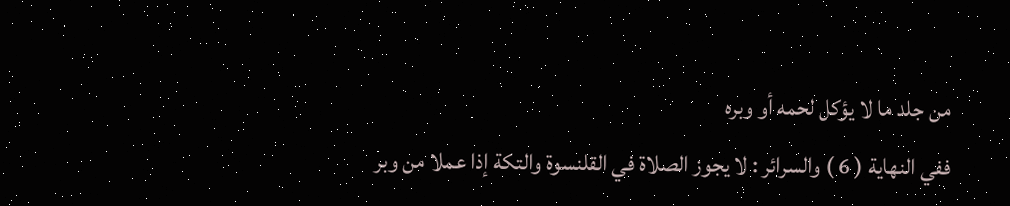من جلد ما لا يؤكل لحمه أو وبره
ففي النهاية ( 6 ) والسرائر : لا يجوز الصلاة في القلنسوة والتكة إذا عملا من وبر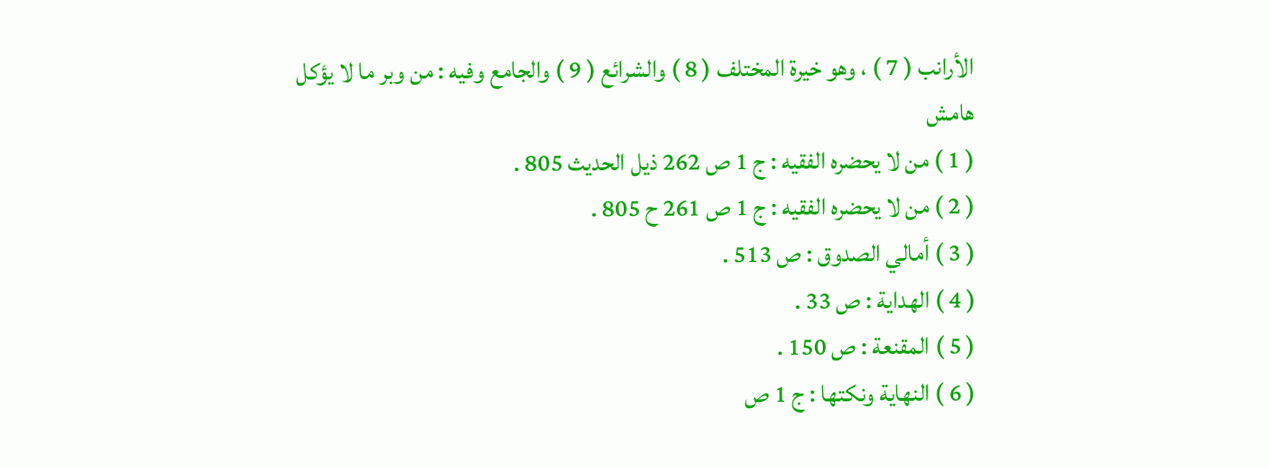الأرانب ( 7 ) ، وهو خيرة المختلف ( 8 ) والشرائع ( 9 ) والجامع وفيه : من وبر ما لا يؤكل
هامش
( 1 ) من لا يحضره الفقيه : ج 1 ص 262 ذيل الحديث 805 .
( 2 ) من لا يحضره الفقيه : ج 1 ص 261 ح 805 .
( 3 ) أمالي الصدوق : ص 513 .
( 4 ) الهداية : ص 33 .
( 5 ) المقنعة : ص 150 .
( 6 ) النهاية ونكتها : ج 1 ص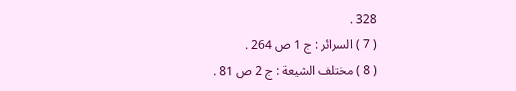328 .
( 7 ) السرائر : ج 1 ص 264 .
( 8 ) مختلف الشيعة : ج 2 ص 81 .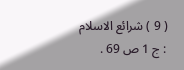( 9 ) شرائع الاسلام : ج 1 ص 69 .